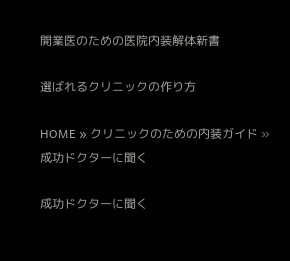開業医のための医院内装解体新書

選ばれるクリニックの作り方

HOME » クリニックのための内装ガイド » 成功ドクターに聞く

成功ドクターに聞く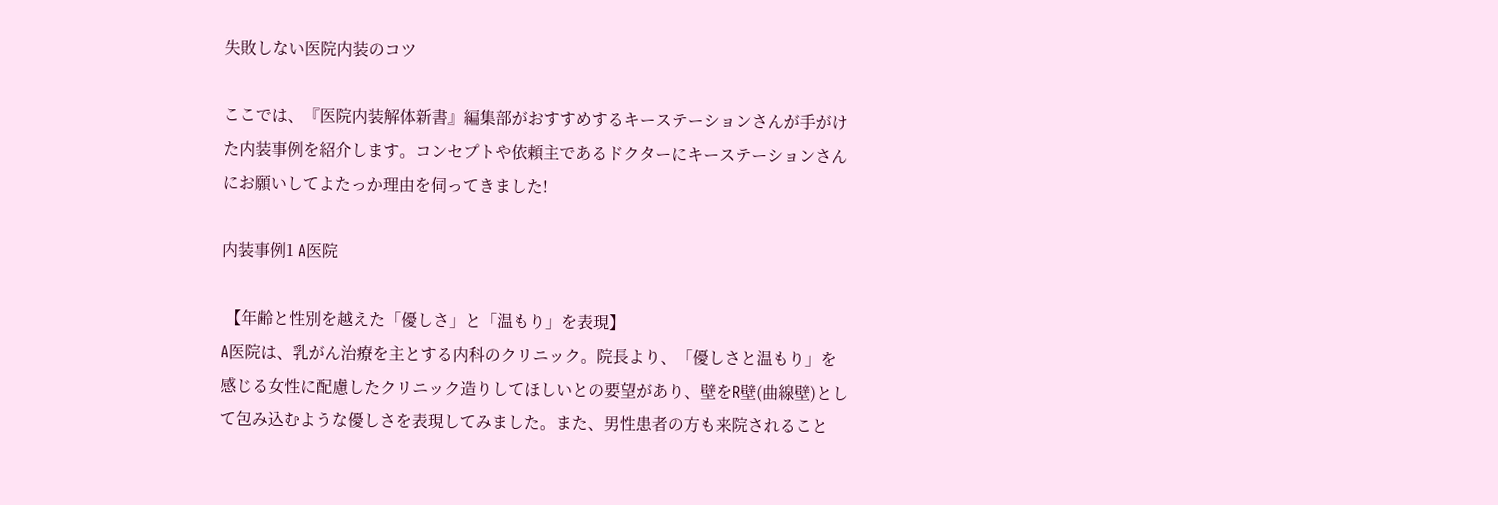失敗しない医院内装のコツ

ここでは、『医院内装解体新書』編集部がおすすめするキーステーションさんが手がけた内装事例を紹介します。コンセプトや依頼主であるドクターにキーステーションさんにお願いしてよたっか理由を伺ってきました!

内装事例1 A医院

 【年齢と性別を越えた「優しさ」と「温もり」を表現】
A医院は、乳がん治療を主とする内科のクリニック。院長より、「優しさと温もり」を感じる女性に配慮したクリニック造りしてほしいとの要望があり、壁をR壁(曲線壁)として包み込むような優しさを表現してみました。また、男性患者の方も来院されること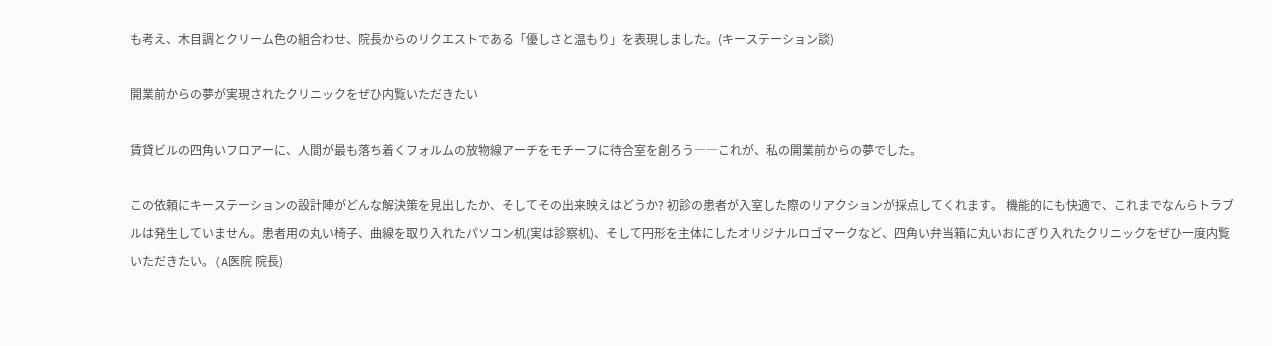も考え、木目調とクリーム色の組合わせ、院長からのリクエストである「優しさと温もり」を表現しました。(キーステーション談)

開業前からの夢が実現されたクリニックをぜひ内覧いただきたい

賃貸ビルの四角いフロアーに、人間が最も落ち着くフォルムの放物線アーチをモチーフに待合室を創ろう――これが、私の開業前からの夢でした。

この依頼にキーステーションの設計陣がどんな解決策を見出したか、そしてその出来映えはどうか? 初診の患者が入室した際のリアクションが採点してくれます。 機能的にも快適で、これまでなんらトラブルは発生していません。患者用の丸い椅子、曲線を取り入れたパソコン机(実は診察机)、そして円形を主体にしたオリジナルロゴマークなど、四角い弁当箱に丸いおにぎり入れたクリニックをぜひ一度内覧いただきたい。(A医院 院長)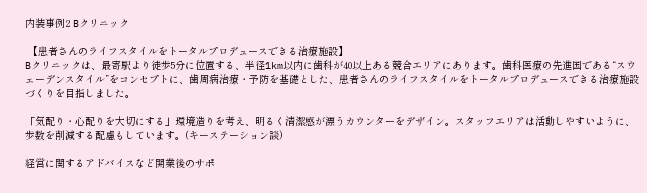内装事例2 Bクリニック

 【患者さんのライフスタイルをトータルプロデュースできる治療施設】
Bクリニックは、最寄駅より徒歩5分に位置する、半径1km以内に歯科が40以上ある競合エリアにあります。歯科医療の先進国である“スウェーデンスタイル”をコンセプトに、歯周病治療・予防を基礎とした、患者さんのライフスタイルをトータルプロデュースできる治療施設づくりを目指しました。

「気配り・心配りを大切にする」環境造りを考え、明るく清潔感が漂うカウンターをデザイン。スタッフエリアは活動しやすいように、歩数を削減する配慮もしています。(キーステーション談)

経営に関するアドバイスなど開業後のサポ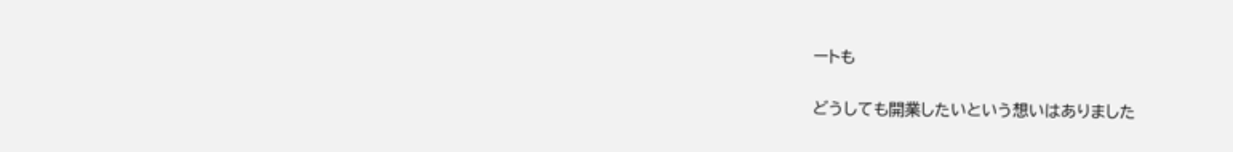ートも

どうしても開業したいという想いはありました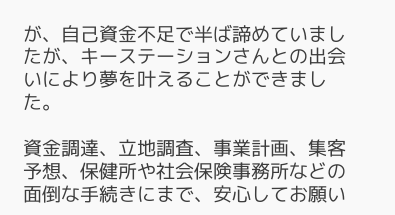が、自己資金不足で半ば諦めていましたが、キーステーションさんとの出会いにより夢を叶えることができました。

資金調達、立地調査、事業計画、集客予想、保健所や社会保険事務所などの面倒な手続きにまで、安心してお願い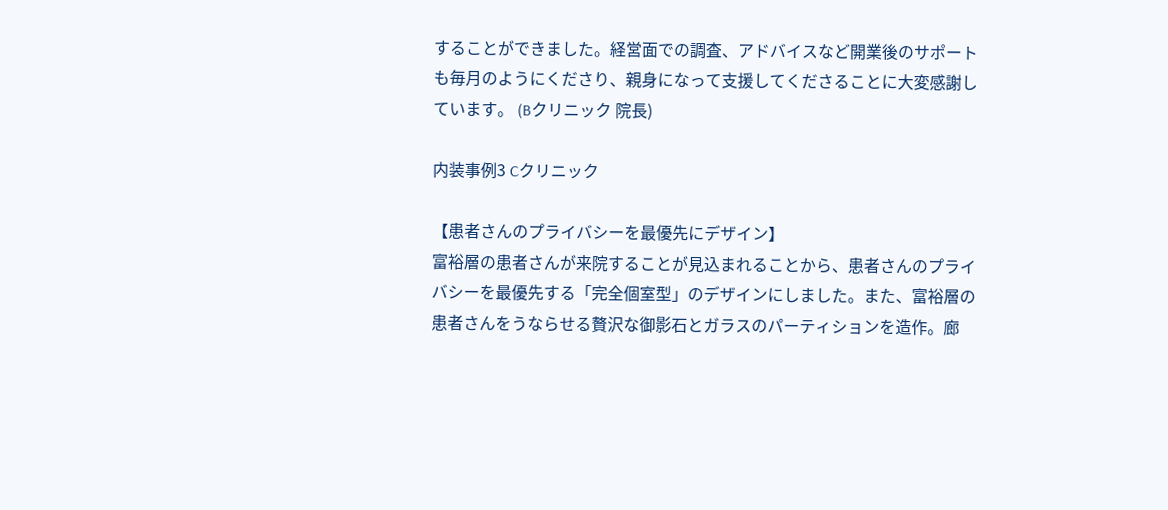することができました。経営面での調査、アドバイスなど開業後のサポートも毎月のようにくださり、親身になって支援してくださることに大変感謝しています。 (Bクリニック 院長)

内装事例3 Cクリニック

【患者さんのプライバシーを最優先にデザイン】
富裕層の患者さんが来院することが見込まれることから、患者さんのプライバシーを最優先する「完全個室型」のデザインにしました。また、富裕層の患者さんをうならせる贅沢な御影石とガラスのパーティションを造作。廊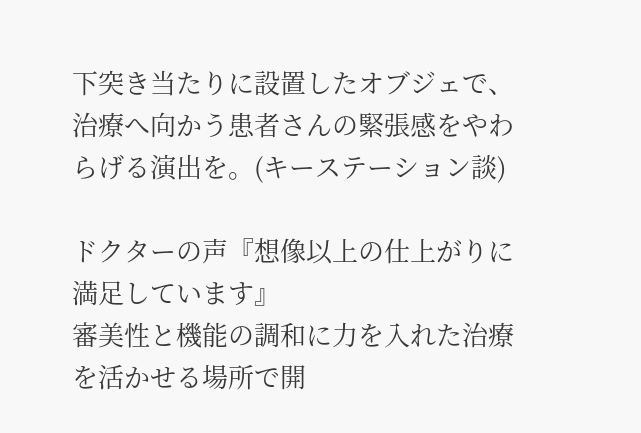下突き当たりに設置したオブジェで、治療へ向かう患者さんの緊張感をやわらげる演出を。(キーステーション談)

ドクターの声『想像以上の仕上がりに満足しています』
審美性と機能の調和に力を入れた治療を活かせる場所で開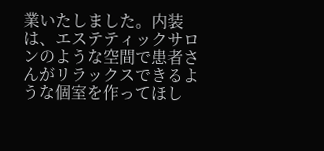業いたしました。内装は、エステティックサロンのような空間で患者さんがリラックスできるような個室を作ってほし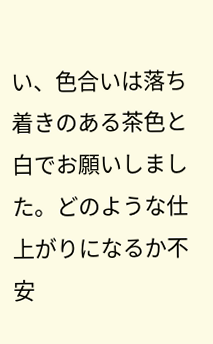い、色合いは落ち着きのある茶色と白でお願いしました。どのような仕上がりになるか不安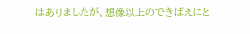はありましたが、想像以上のできばえにと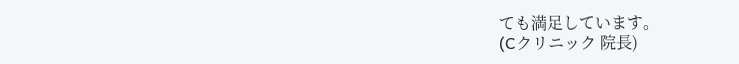ても満足しています。
(Cクリニック 院長)